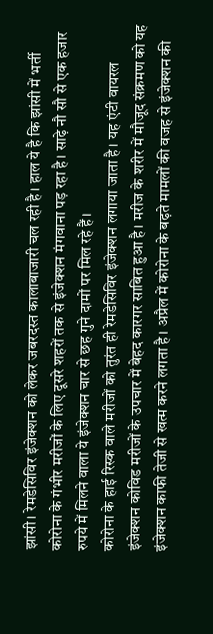झांसी। रेमडेसिविर इंजेक्शन को लेकर जबरदस्त कालाबाजारी चल रही है। हाल ये है कि झांसी में भर्ती कोरोना के गंभीर मरीजों के लिए दूसरे शहरों तक से इंजेक्शन मंगवाना पड़ रहा है। साढ़े नौ सौ से एक हजार रुपये में मिलने वाला ये इंजेक्शन चार से छह गुने दामों पर मिल रहे हैं।
कोरोना के हाई रिस्क वाले मरीजों को तुरंत ही रेमडेसिविर इंजेक्शन लगाया जाता है। यह एंटी वायरल इंजेक्शन कोविड मरीजों के उपचार में बेहद कारगर साबित हुआ है। मरीज के शरीर में मौजूद संक्रमण को यह इंजेक्शन काफी तेजी से खत्म करने लगता है। अप्रैल में कोरोना के बढ़ते मामलों की वजह से इंजेक्शन की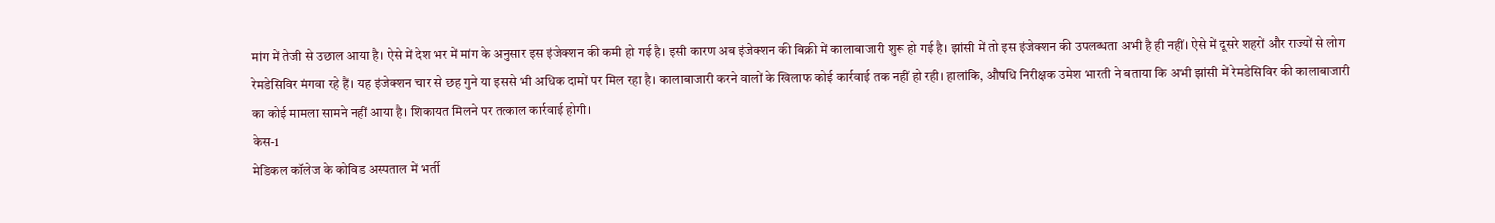मांग में तेजी से उछाल आया है। ऐसे में देश भर में मांग के अनुसार इस इंजेक्शन की कमी हो गई है। इसी कारण अब इंजेक्शन की बिक्री में कालाबाजारी शुरू हो गई है। झांसी में तो इस इंजेक्शन की उपलब्धता अभी है ही नहीं। ऐसे में दूसरे शहरों और राज्यों से लोग रेमडेसिविर मंगवा रहे हैं। यह इंजेक्शन चार से छह गुने या इससे भी अधिक दामों पर मिल रहा है। कालाबाजारी करने वालों के खिलाफ कोई कार्रवाई तक नहीं हो रही। हालांकि, औषधि निरीक्षक उमेश भारती ने बताया कि अभी झांसी में रेमडेसिविर की कालाबाजारी का कोई मामला सामने नहीं आया है। शिकायत मिलने पर तत्काल कार्रवाई होगी।
केस-1
मेडिकल कॉलेज के कोविड अस्पताल में भर्ती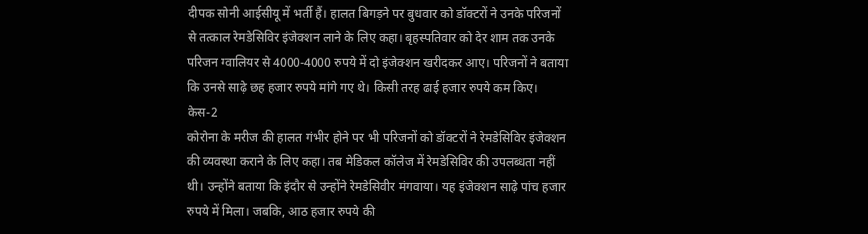दीपक सोनी आईसीयू में भर्ती हैं। हालत बिगड़ने पर बुधवार को डॉक्टरों ने उनके परिजनों से तत्काल रेमडेसिविर इंजेक्शन लाने के लिए कहा। बृहस्पतिवार को देर शाम तक उनके परिजन ग्वालियर से 4000-4000 रुपये में दो इंजेक्शन खरीदकर आए। परिजनों ने बताया कि उनसे साढ़े छह हजार रुपये मांगे गए थे। किसी तरह ढाई हजार रुपये कम किए।
केस-2
कोरोना के मरीज की हालत गंभीर होने पर भी परिजनों को डॉक्टरों ने रेमडेसिविर इंजेक्शन की व्यवस्था कराने के लिए कहा। तब मेडिकल कॉलेज में रेमडेसिविर की उपलब्धता नहीं थी। उन्होंने बताया कि इंदौर से उन्होंने रेमडेसिवीर मंगवाया। यह इंजेक्शन साढ़े पांच हजार रुपये में मिला। जबकि, आठ हजार रुपये की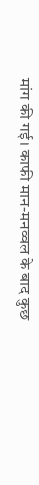मांग की गई। काफी मान-मनव्वल के बाद कुछ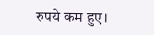रुपये कम हुए।